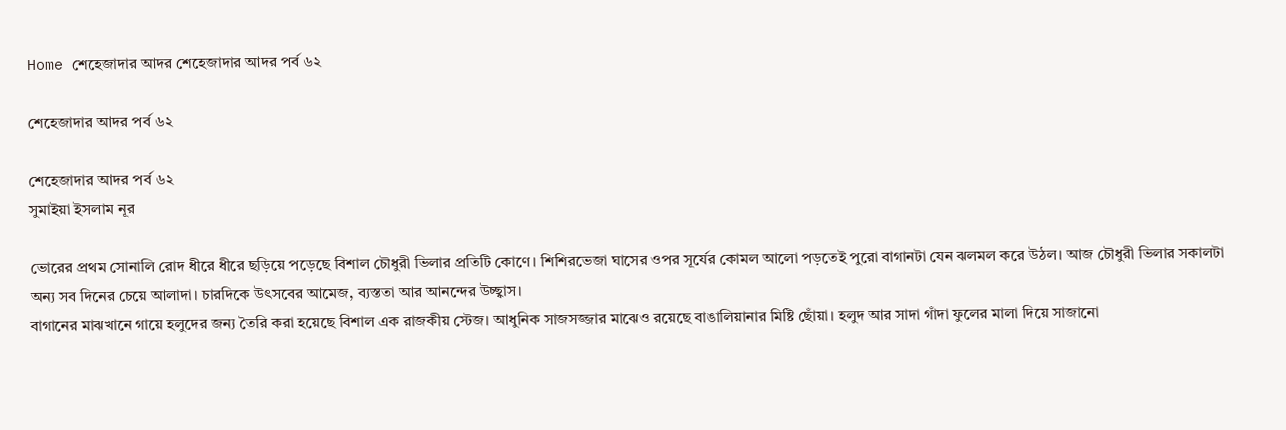Home শেহেজাদার আদর শেহেজাদার আদর পর্ব ৬২

শেহেজাদার আদর পর্ব ৬২

শেহেজাদার আদর পর্ব ৬২
সুমাইয়া ইসলাম নূর

ভোরের প্রথম সোনালি রোদ ধীরে ধীরে ছড়িয়ে পড়েছে বিশাল চৌধুরী ভিলার প্রতিটি কোণে। শিশিরভেজা ঘাসের ওপর সূর্যের কোমল আলো পড়তেই পুরো বাগানটা যেন ঝলমল করে উঠল। আজ চৌধুরী ভিলার সকালটা অন্য সব দিনের চেয়ে আলাদা। চারদিকে উৎসবের আমেজ, ব্যস্ততা আর আনন্দের উচ্ছ্বাস।
বাগানের মাঝখানে গায়ে হলুদের জন্য তৈরি করা হয়েছে বিশাল এক রাজকীয় স্টেজ। আধুনিক সাজসজ্জার মাঝেও রয়েছে বাঙালিয়ানার মিষ্টি ছোঁয়া। হলুদ আর সাদা গাঁদা ফুলের মালা দিয়ে সাজানো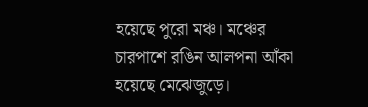হয়েছে পুরো মঞ্চ। মঞ্চের চারপাশে রঙিন আলপনা আঁকা হয়েছে মেঝেজুড়ে।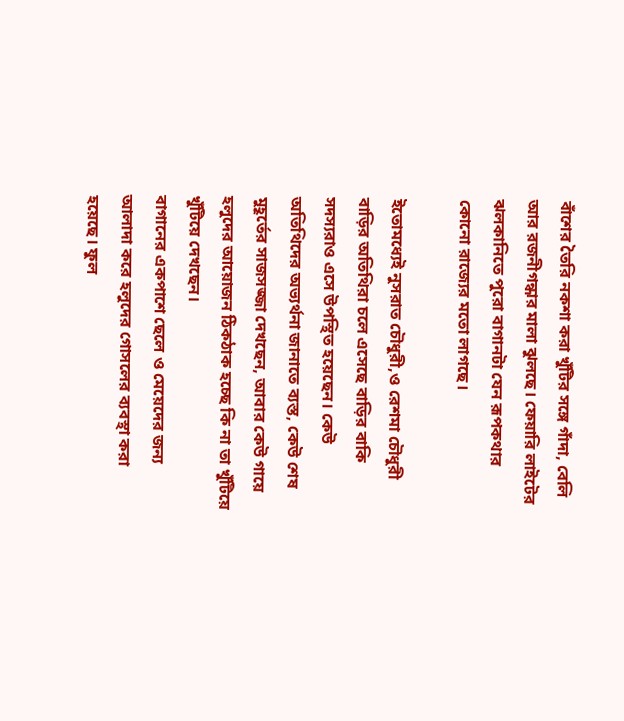বাঁশের তৈরি নকশা করা খুঁটির সঙ্গে গাঁদা, বেলি আর রজনীগন্ধার মালা ঝুলছে। ফেয়ারি লাইটের ঝলকানিতে পুরো বাগানটা যেন রূপকথার কোনো রাজ্যের মতো লাগছে।

ইতোমধ্যেই নুসরাত চৌধুরী,ও রেশমা চৌধুরী বাড়ির অতিথিরা চলে এসেছে বাড়ির বাকি সদস্যরাও এসে উপস্থিত হয়েছেন। কেউ অতিথিদের অভ্যর্থনা জানাতে ব্যস্ত, কেউ শেষ মুহূর্তের সাজসজ্জা দেখছেন, আবার কেউ গায়ে হলুদের আয়োজন ঠিকঠাক হচ্ছে কি না তা খুঁটিয়ে খুঁটিয়ে দেখছেন।
বাগানের একপাশে ছেলে ও মেয়েদের জন্য আলাদা করে হলুদের গোসলের ব্যবস্থা করা হয়েছে। ফুল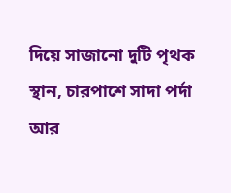দিয়ে সাজানো দুটি পৃথক স্থান, চারপাশে সাদা পর্দা আর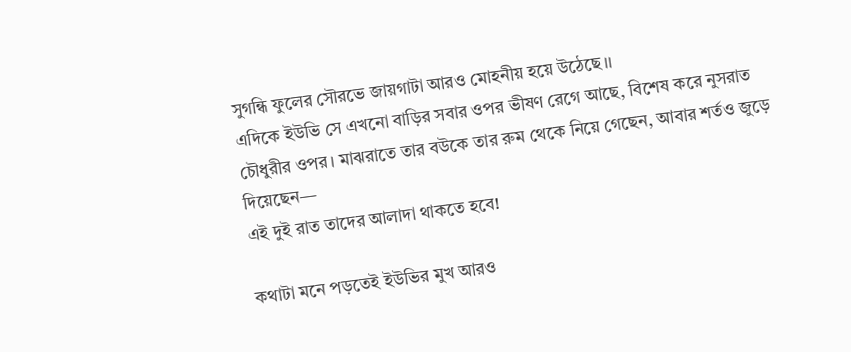সুগন্ধি ফুলের সৌরভে জায়গাটা আরও মোহনীয় হয়ে উঠেছে।।
এদিকে ইউভি সে এখনো বাড়ির সবার ওপর ভীষণ রেগে আছে, বিশেষ করে নুসরাত চৌধুরীর ওপর। মাঝরাতে তার বউকে তার রুম থেকে নিয়ে গেছেন, আবার শর্তও জুড়ে দিয়েছেন—
এই দুই রাত তাদের আলাদা থাকতে হবে!

কথাটা মনে পড়তেই ইউভির মুখ আরও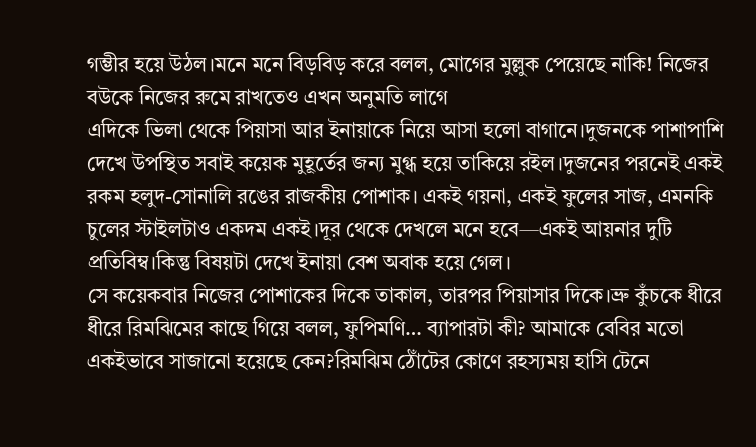গম্ভীর হয়ে উঠল।মনে মনে বিড়বিড় করে বলল, মোগের মুল্লুক পেয়েছে নাকি! নিজের বউকে নিজের রুমে রাখতেও এখন অনুমতি লাগে
এদিকে ভিলা থেকে পিয়াসা আর ইনায়াকে নিয়ে আসা হলো বাগানে।দুজনকে পাশাপাশি দেখে উপস্থিত সবাই কয়েক মুহূর্তের জন্য মুগ্ধ হয়ে তাকিয়ে রইল।দুজনের পরনেই একই রকম হলুদ-সোনালি রঙের রাজকীয় পোশাক। একই গয়না, একই ফুলের সাজ, এমনকি চুলের স্টাইলটাও একদম একই।দূর থেকে দেখলে মনে হবে—একই আয়নার দুটি প্রতিবিম্ব।কিন্তু বিষয়টা দেখে ইনায়া বেশ অবাক হয়ে গেল।
সে কয়েকবার নিজের পোশাকের দিকে তাকাল, তারপর পিয়াসার দিকে।ভ্রু কুঁচকে ধীরে ধীরে রিমঝিমের কাছে গিয়ে বলল, ফুপিমণি… ব্যাপারটা কী? আমাকে বেবির মতো একইভাবে সাজানো হয়েছে কেন?রিমঝিম ঠোঁটের কোণে রহস্যময় হাসি টেনে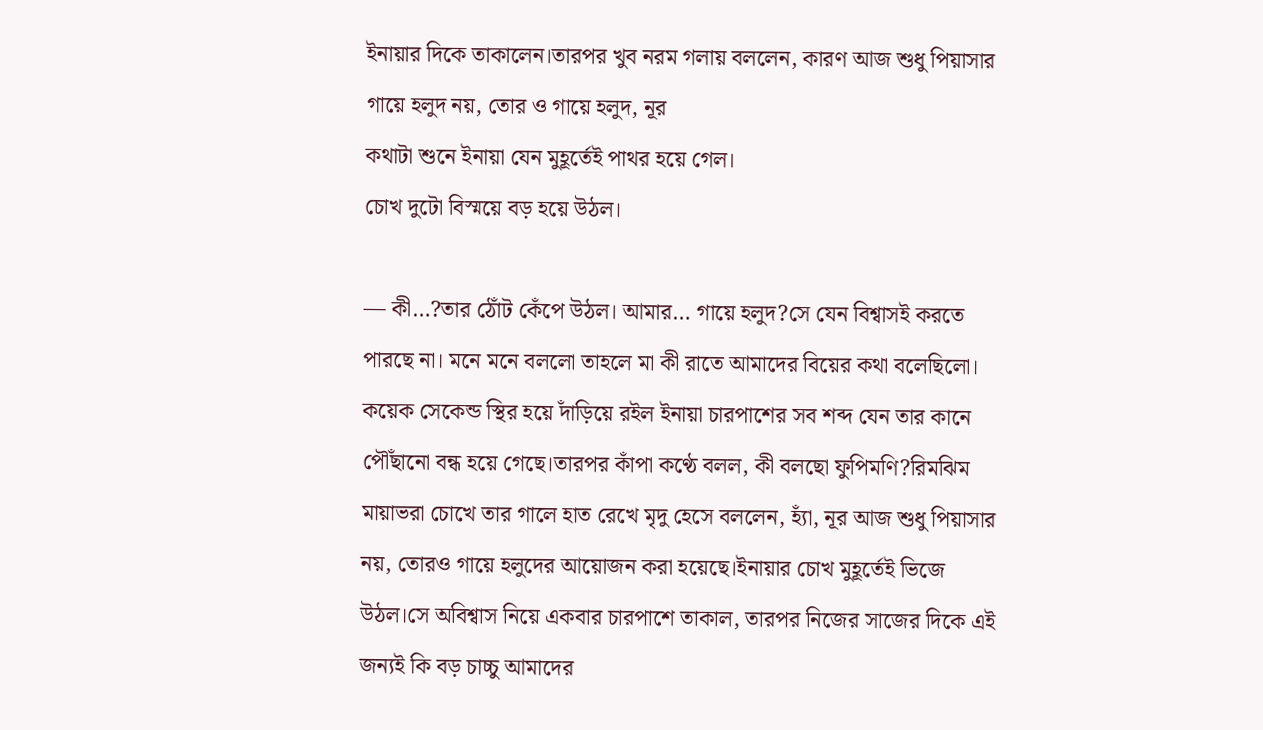ইনায়ার দিকে তাকালেন।তারপর খুব নরম গলায় বললেন, কারণ আজ শুধু পিয়াসার গায়ে হলুদ নয়, তোর ও গায়ে হলুদ, নূর
কথাটা শুনে ইনায়া যেন মুহূর্তেই পাথর হয়ে গেল।
চোখ দুটো বিস্ময়ে বড় হয়ে উঠল।

— কী…?তার ঠোঁট কেঁপে উঠল। আমার… গায়ে হলুদ?সে যেন বিশ্বাসই করতে পারছে না। মনে মনে বললো তাহলে মা কী রাতে আমাদের বিয়ের কথা বলেছিলো।
কয়েক সেকেন্ড স্থির হয়ে দাঁড়িয়ে রইল ইনায়া চারপাশের সব শব্দ যেন তার কানে পৌঁছানো বন্ধ হয়ে গেছে।তারপর কাঁপা কণ্ঠে বলল, কী বলছো ফুপিমণি?রিমঝিম মায়াভরা চোখে তার গালে হাত রেখে মৃদু হেসে বললেন, হ্যাঁ, নূর আজ শুধু পিয়াসার নয়, তোরও গায়ে হলুদের আয়োজন করা হয়েছে।ইনায়ার চোখ মুহূর্তেই ভিজে উঠল।সে অবিশ্বাস নিয়ে একবার চারপাশে তাকাল, তারপর নিজের সাজের দিকে এই জন্যই কি বড় চাচ্চু আমাদের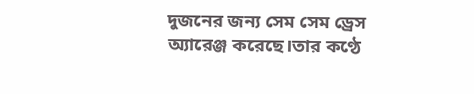দুজনের জন্য সেম সেম ড্রেস অ্যারেঞ্জ করেছে।তার কণ্ঠে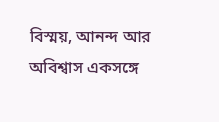বিস্ময়, আনন্দ আর অবিশ্বাস একসঙ্গে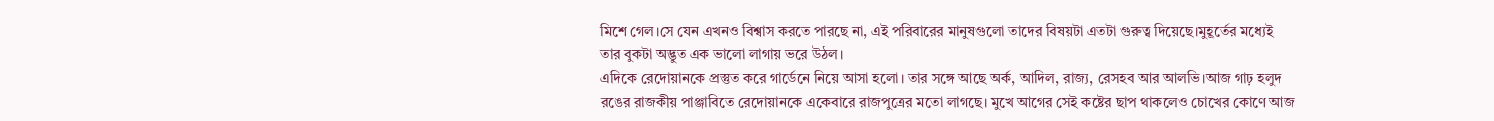মিশে গেল।সে যেন এখনও বিশ্বাস করতে পারছে না, এই পরিবারের মানুষগুলো তাদের বিষয়টা এতটা গুরুত্ব দিয়েছে।মুহূর্তের মধ্যেই তার বুকটা অদ্ভুত এক ভালো লাগায় ভরে উঠল।
এদিকে রেদোয়ানকে প্রস্তুত করে গার্ডেনে নিয়ে আসা হলো। তার সঙ্গে আছে অর্ক, আদিল, রাজ্য, রেসহব আর আলভি।আজ গাঢ় হলুদ রঙের রাজকীয় পাঞ্জাবিতে রেদোয়ানকে একেবারে রাজপুত্রের মতো লাগছে। মুখে আগের সেই কষ্টের ছাপ থাকলেও চোখের কোণে আজ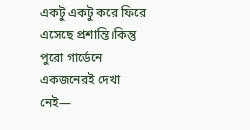একটু একটু করে ফিরে এসেছে প্রশান্তি।কিন্তু পুরো গার্ডেনে একজনেরই দেখা নেই—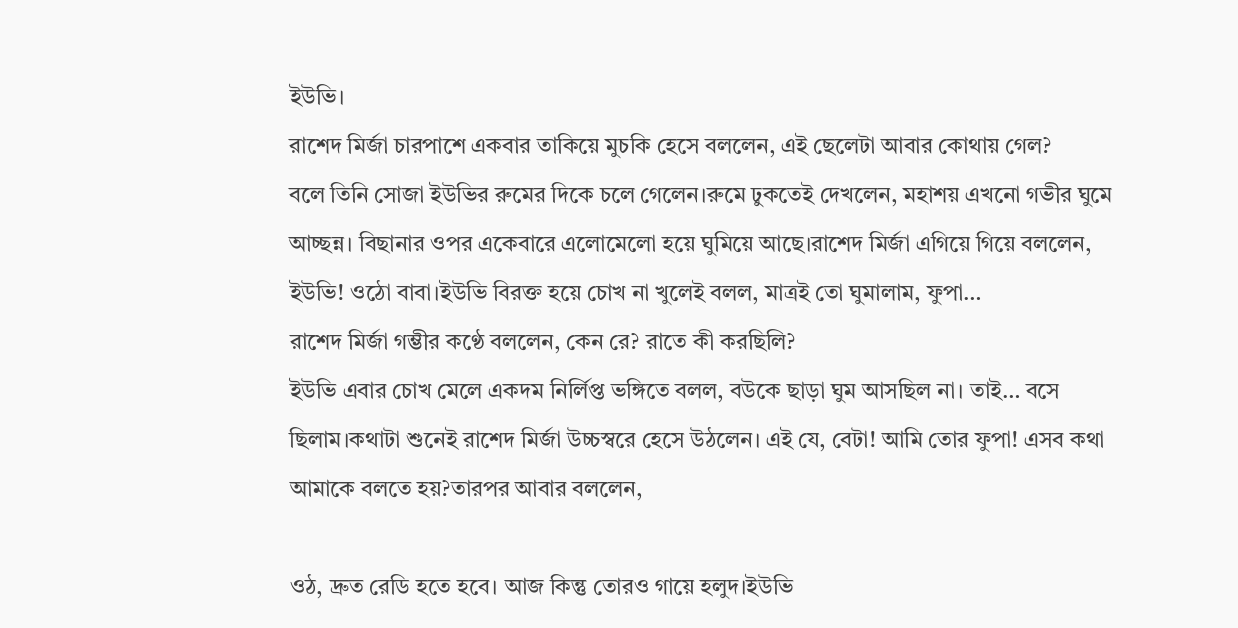ইউভি।
রাশেদ মির্জা চারপাশে একবার তাকিয়ে মুচকি হেসে বললেন, এই ছেলেটা আবার কোথায় গেল?
বলে তিনি সোজা ইউভির রুমের দিকে চলে গেলেন।রুমে ঢুকতেই দেখলেন, মহাশয় এখনো গভীর ঘুমে আচ্ছন্ন। বিছানার ওপর একেবারে এলোমেলো হয়ে ঘুমিয়ে আছে।রাশেদ মির্জা এগিয়ে গিয়ে বললেন, ইউভি! ওঠো বাবা।ইউভি বিরক্ত হয়ে চোখ না খুলেই বলল, মাত্রই তো ঘুমালাম, ফুপা…
রাশেদ মির্জা গম্ভীর কণ্ঠে বললেন, কেন রে? রাতে কী করছিলি?
ইউভি এবার চোখ মেলে একদম নির্লিপ্ত ভঙ্গিতে বলল, বউকে ছাড়া ঘুম আসছিল না। তাই… বসে ছিলাম।কথাটা শুনেই রাশেদ মির্জা উচ্চস্বরে হেসে উঠলেন। এই যে, বেটা! আমি তোর ফুপা! এসব কথা আমাকে বলতে হয়?তারপর আবার বললেন,

ওঠ, দ্রুত রেডি হতে হবে। আজ কিন্তু তোরও গায়ে হলুদ।ইউভি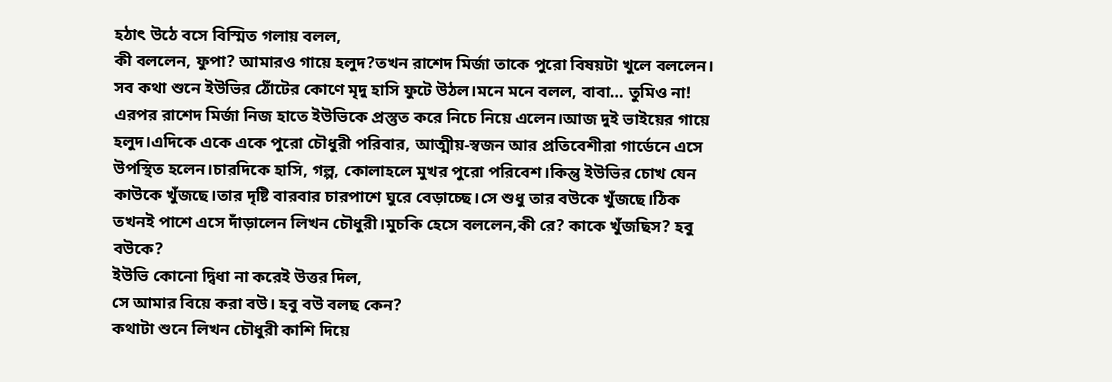হঠাৎ উঠে বসে বিস্মিত গলায় বলল,
কী বললেন, ফুপা? আমারও গায়ে হলুদ?তখন রাশেদ মির্জা তাকে পুরো বিষয়টা খুলে বললেন।
সব কথা শুনে ইউভির ঠোঁটের কোণে মৃদু হাসি ফুটে উঠল।মনে মনে বলল, বাবা… তুমিও না!
এরপর রাশেদ মির্জা নিজ হাতে ইউভিকে প্রস্তুত করে নিচে নিয়ে এলেন।আজ দুই ভাইয়ের গায়ে হলুদ।এদিকে একে একে পুরো চৌধুরী পরিবার, আত্মীয়-স্বজন আর প্রতিবেশীরা গার্ডেনে এসে উপস্থিত হলেন।চারদিকে হাসি, গল্প, কোলাহলে মুখর পুরো পরিবেশ।কিন্তু ইউভির চোখ যেন কাউকে খুঁজছে।তার দৃষ্টি বারবার চারপাশে ঘুরে বেড়াচ্ছে।সে শুধু তার বউকে খুঁজছে।ঠিক তখনই পাশে এসে দাঁড়ালেন লিখন চৌধুরী।মুচকি হেসে বললেন,কী রে? কাকে খুঁজছিস? হবু বউকে?
ইউভি কোনো দ্বিধা না করেই উত্তর দিল,
সে আমার বিয়ে করা বউ। হবু বউ বলছ কেন?
কথাটা শুনে লিখন চৌধুরী কাশি দিয়ে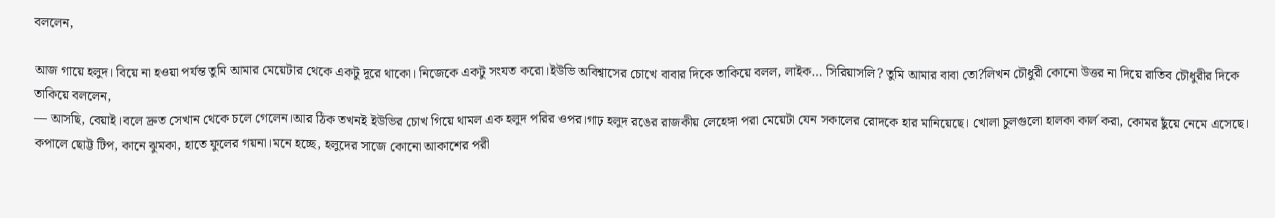বললেন,

আজ গায়ে হলুদ। বিয়ে না হওয়া পর্যন্ত তুমি আমার মেয়েটার থেকে একটু দূরে থাকো। নিজেকে একটু সংযত করো।ইউভি অবিশ্বাসের চোখে বাবার দিকে তাকিয়ে বলল, লাইক… সিরিয়াসলি? তুমি আমার বাবা তো?লিখন চৌধুরী কোনো উত্তর না দিয়ে রাতিব চৌধুরীর দিকে তাকিয়ে বললেন,
— আসছি, বেয়াই।বলে দ্রুত সেখান থেকে চলে গেলেন।আর ঠিক তখনই ইউভির চোখ গিয়ে থামল এক হলুদ পরির ওপর।গাঢ় হলুদ রঙের রাজকীয় লেহেঙ্গা পরা মেয়েটা যেন সকালের রোদকে হার মানিয়েছে। খোলা চুলগুলো হালকা কার্ল করা, কোমর ছুঁয়ে নেমে এসেছে। কপালে ছোট্ট টিপ, কানে ঝুমকা, হাতে ফুলের গয়না।মনে হচ্ছে, হলুদের সাজে কোনো আকাশের পরী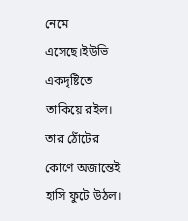নেমে এসেছে।ইউভি একদৃষ্টিতে তাকিয়ে রইল।
তার ঠোঁটের কোণে অজান্তেই হাসি ফুটে উঠল।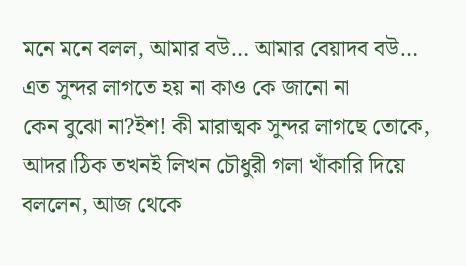মনে মনে বলল, আমার বউ… আমার বেয়াদব বউ…
এত সুন্দর লাগতে হয় না কাও কে জানো না
কেন বুঝো না?ইশ! কী মারাত্মক সুন্দর লাগছে তোকে, আদর।ঠিক তখনই লিখন চৌধুরী গলা খাঁকারি দিয়ে বললেন, আজ থেকে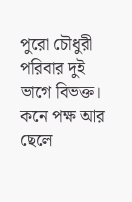পুরো চৌধুরী পরিবার দুই ভাগে বিভক্ত। কনে পক্ষ আর ছেলে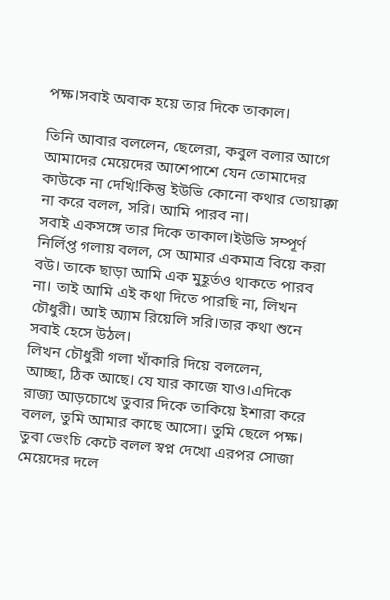পক্ষ।সবাই অবাক হয়ে তার দিকে তাকাল।

তিনি আবার বললেন, ছেলেরা, কবুল বলার আগে আমাদের মেয়েদের আশেপাশে যেন তোমাদের কাউকে না দেখি!কিন্তু ইউভি কোনো কথার তোয়াক্কা না করে বলল, সরি। আমি পারব না।
সবাই একসঙ্গে তার দিকে তাকাল।ইউভি সম্পূর্ণ নির্লিপ্ত গলায় বলল, সে আমার একমাত্র বিয়ে করা বউ। তাকে ছাড়া আমি এক মুহূর্তও থাকতে পারব না। তাই আমি এই কথা দিতে পারছি না, লিখন চৌধুরী। আই অ্যাম রিয়েলি সরি।তার কথা শুনে সবাই হেসে উঠল।
লিখন চৌধুরী গলা খাঁকারি দিয়ে বললেন,
আচ্ছা, ঠিক আছে। যে যার কাজে যাও।এদিকে রাজ্য আড়চোখে তুবার দিকে তাকিয়ে ইশারা করে বলল, তুমি আমার কাছে আসো। তুমি ছেলে পক্ষ।
তুবা ভেংচি কেটে বলল স্বপ্ন দেখো এরপর সোজা মেয়েদের দলে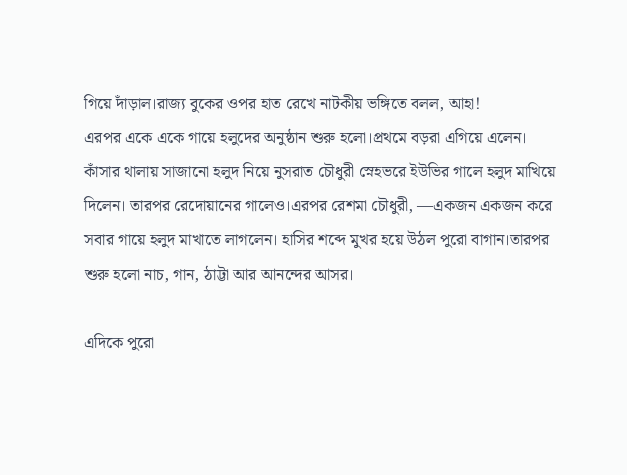গিয়ে দাঁড়াল।রাজ্য বুকের ওপর হাত রেখে নাটকীয় ভঙ্গিতে বলল, আহা!
এরপর একে একে গায়ে হলুদের অনুষ্ঠান শুরু হলো।প্রথমে বড়রা এগিয়ে এলেন।
কাঁসার থালায় সাজানো হলুদ নিয়ে নুসরাত চৌধুরী স্নেহভরে ইউভির গালে হলুদ মাখিয়ে দিলেন। তারপর রেদোয়ানের গালেও।এরপর রেশমা চৌধুরী, —একজন একজন করে সবার গায়ে হলুদ মাখাতে লাগলেন। হাসির শব্দে মুখর হয়ে উঠল পুরো বাগান।তারপর শুরু হলো নাচ, গান, ঠাট্টা আর আনন্দের আসর।

এদিকে পুরো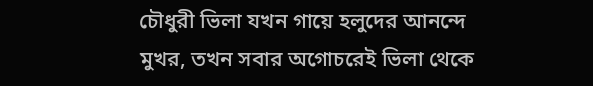চৌধুরী ভিলা যখন গায়ে হলুদের আনন্দে মুখর, তখন সবার অগোচরেই ভিলা থেকে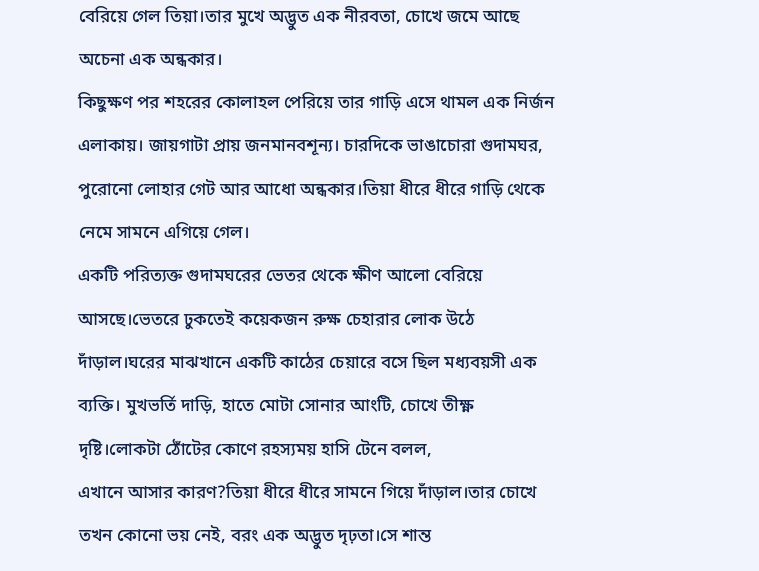বেরিয়ে গেল তিয়া।তার মুখে অদ্ভুত এক নীরবতা, চোখে জমে আছে অচেনা এক অন্ধকার।
কিছুক্ষণ পর শহরের কোলাহল পেরিয়ে তার গাড়ি এসে থামল এক নির্জন এলাকায়। জায়গাটা প্রায় জনমানবশূন্য। চারদিকে ভাঙাচোরা গুদামঘর, পুরোনো লোহার গেট আর আধো অন্ধকার।তিয়া ধীরে ধীরে গাড়ি থেকে নেমে সামনে এগিয়ে গেল।
একটি পরিত্যক্ত গুদামঘরের ভেতর থেকে ক্ষীণ আলো বেরিয়ে আসছে।ভেতরে ঢুকতেই কয়েকজন রুক্ষ চেহারার লোক উঠে দাঁড়াল।ঘরের মাঝখানে একটি কাঠের চেয়ারে বসে ছিল মধ্যবয়সী এক ব্যক্তি। মুখভর্তি দাড়ি, হাতে মোটা সোনার আংটি, চোখে তীক্ষ্ণ দৃষ্টি।লোকটা ঠোঁটের কোণে রহস্যময় হাসি টেনে বলল,
এখানে আসার কারণ?তিয়া ধীরে ধীরে সামনে গিয়ে দাঁড়াল।তার চোখে তখন কোনো ভয় নেই, বরং এক অদ্ভুত দৃঢ়তা।সে শান্ত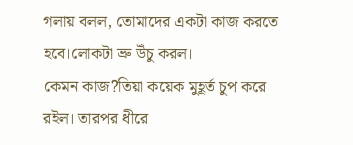গলায় বলল, তোমাদের একটা কাজ করতে হবে।লোকটা ভ্রু উঁচু করল।
কেমন কাজ?তিয়া কয়েক মুহূর্ত চুপ করে রইল। তারপর ধীরে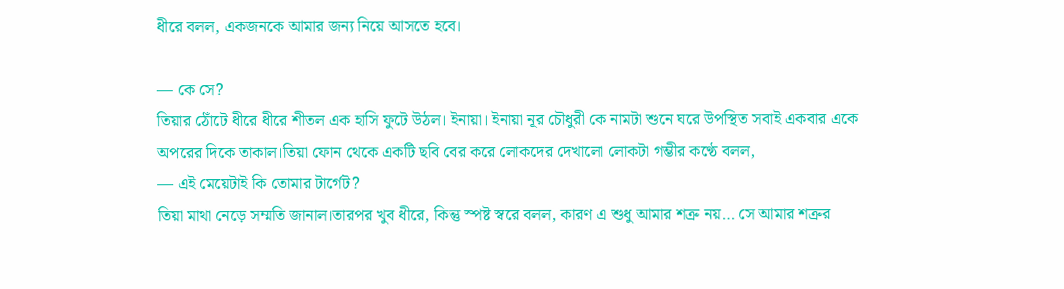ধীরে বলল, একজনকে আমার জন্য নিয়ে আসতে হবে।

— কে সে?
তিয়ার ঠোঁটে ধীরে ধীরে শীতল এক হাসি ফুটে উঠল। ইনায়া। ইনায়া নূর চৌধুরী কে নামটা শুনে ঘরে উপস্থিত সবাই একবার একে অপরের দিকে তাকাল।তিয়া ফোন থেকে একটি ছবি বের করে লোকদের দেখালো লোকটা গম্ভীর কণ্ঠে বলল,
— এই মেয়েটাই কি তোমার টার্গেট?
তিয়া মাথা নেড়ে সম্মতি জানাল।তারপর খুব ধীরে, কিন্তু স্পষ্ট স্বরে বলল, কারণ এ শুধু আমার শত্রু নয়… সে আমার শত্রুর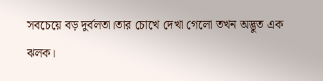সবচেয়ে বড় দুর্বলতা।তার চোখে দেখা গেলো তখন অদ্ভুত এক ঝলক।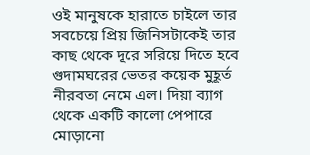ওই মানুষকে হারাতে চাইলে তার সবচেয়ে প্রিয় জিনিসটাকেই তার কাছ থেকে দূরে সরিয়ে দিতে হবে গুদামঘরের ভেতর কয়েক মুহূর্ত নীরবতা নেমে এল। দিয়া ব্যাগ থেকে একটি কালো পেপারে মোড়ানো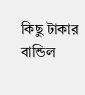কিছু টাকার বান্ডিল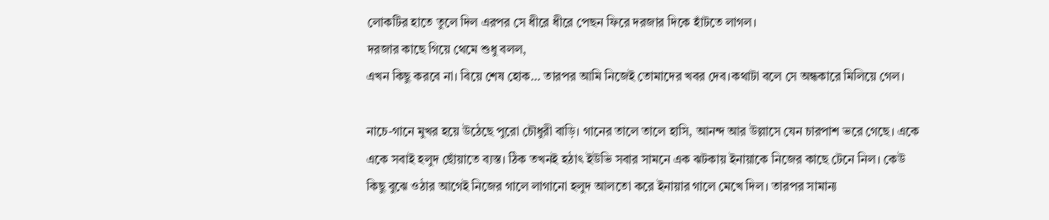লোকটির হাতে তুলে দিল এরপর সে ধীরে ধীরে পেছন ফিরে দরজার দিকে হাঁটতে লাগল।
দরজার কাছে গিয়ে থেমে শুধু বলল,
এখন কিছু করবে না। বিয়ে শেষ হোক… তারপর আমি নিজেই তোমাদের খবর দেব।কথাটা বলে সে অন্ধকারে মিলিয়ে গেল।

নাচে-গানে মুখর হয়ে উঠেছে পুরো চৌধুরী বাড়ি। গানের তালে তালে হাসি, আনন্দ আর উল্লাসে যেন চারপাশ ভরে গেছে। একে একে সবাই হলুদ ছোঁয়াতে ব্যস্ত। ঠিক তখনই হঠাৎ ইউভি সবার সামনে এক ঝটকায় ইনায়াকে নিজের কাছে টেনে নিল। কেউ কিছু বুঝে ওঠার আগেই নিজের গালে লাগানো হলুদ আলতো করে ইনায়ার গালে মেখে দিল। তারপর সামান্য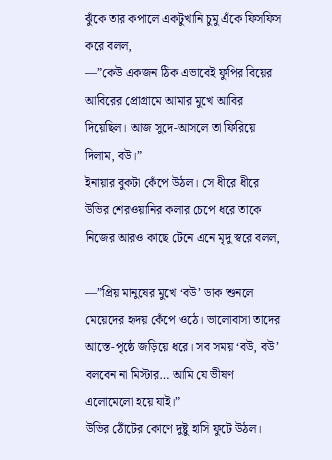ঝুঁকে তার কপালে একটুখানি চুমু এঁকে ফিসফিস করে বলল,
—”কেউ একজন ঠিক এভাবেই ফুপির বিয়ের আবিরের প্রোগ্রামে আমার মুখে আবির দিয়েছিল। আজ সুদে-আসলে তা ফিরিয়ে দিলাম, বউ।”
ইনায়ার বুকটা কেঁপে উঠল। সে ধীরে ধীরে উভির শেরওয়ানির কলার চেপে ধরে তাকে নিজের আরও কাছে টেনে এনে মৃদু স্বরে বলল,

—”প্রিয় মানুষের মুখে ‘বউ’ ডাক শুনলে মেয়েদের হৃদয় কেঁপে ওঠে। ভালোবাসা তাদের আস্তে-পৃষ্ঠে জড়িয়ে ধরে। সব সময় ‘বউ, বউ’ বলবেন না মিস্টার… আমি যে ভীষণ এলোমেলো হয়ে যাই।”
উভির ঠোঁটের কোণে দুষ্টু হাসি ফুটে উঠল।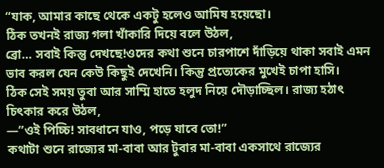“যাক, আমার কাছে থেকে একটু হলেও আমিষ হয়েছো।
ঠিক তখনই রাজ্য গলা খাঁকারি দিয়ে বলে উঠল,
ব্রো… সবাই কিন্তু দেখছে!ওদের কথা শুনে চারপাশে দাঁড়িয়ে থাকা সবাই এমন ভাব করল যেন কেউ কিছুই দেখেনি। কিন্তু প্রত্যেকের মুখেই চাপা হাসি।
ঠিক সেই সময় তুবা আর সাম্মি হাতে হলুদ নিয়ে দৌড়াচ্ছিল। রাজ্য হঠাৎ চিৎকার করে উঠল,
—”ওই পিচ্চি! সাবধানে যাও, পড়ে যাবে তো!”
কথাটা শুনে রাজ্যের মা-বাবা আর টুবার মা-বাবা একসাথে রাজ্যের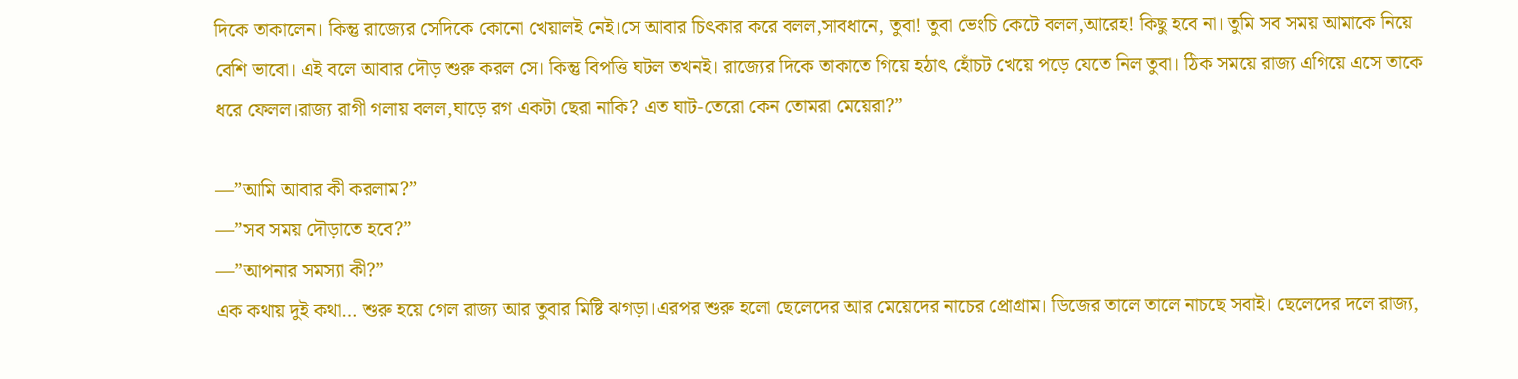দিকে তাকালেন। কিন্তু রাজ্যের সেদিকে কোনো খেয়ালই নেই।সে আবার চিৎকার করে বলল,সাবধানে, তুবা! তুবা ভেংচি কেটে বলল,আরেহ! কিছু হবে না। তুমি সব সময় আমাকে নিয়ে বেশি ভাবো। এই বলে আবার দৌড় শুরু করল সে। কিন্তু বিপত্তি ঘটল তখনই। রাজ্যের দিকে তাকাতে গিয়ে হঠাৎ হোঁচট খেয়ে পড়ে যেতে নিল তুবা। ঠিক সময়ে রাজ্য এগিয়ে এসে তাকে ধরে ফেলল।রাজ্য রাগী গলায় বলল,ঘাড়ে রগ একটা ছেরা নাকি? এত ঘাট-তেরো কেন তোমরা মেয়েরা?”

—”আমি আবার কী করলাম?”
—”সব সময় দৌড়াতে হবে?”
—”আপনার সমস্যা কী?”
এক কথায় দুই কথা… শুরু হয়ে গেল রাজ্য আর তুবার মিষ্টি ঝগড়া।এরপর শুরু হলো ছেলেদের আর মেয়েদের নাচের প্রোগ্রাম। ডিজের তালে তালে নাচছে সবাই। ছেলেদের দলে রাজ্য,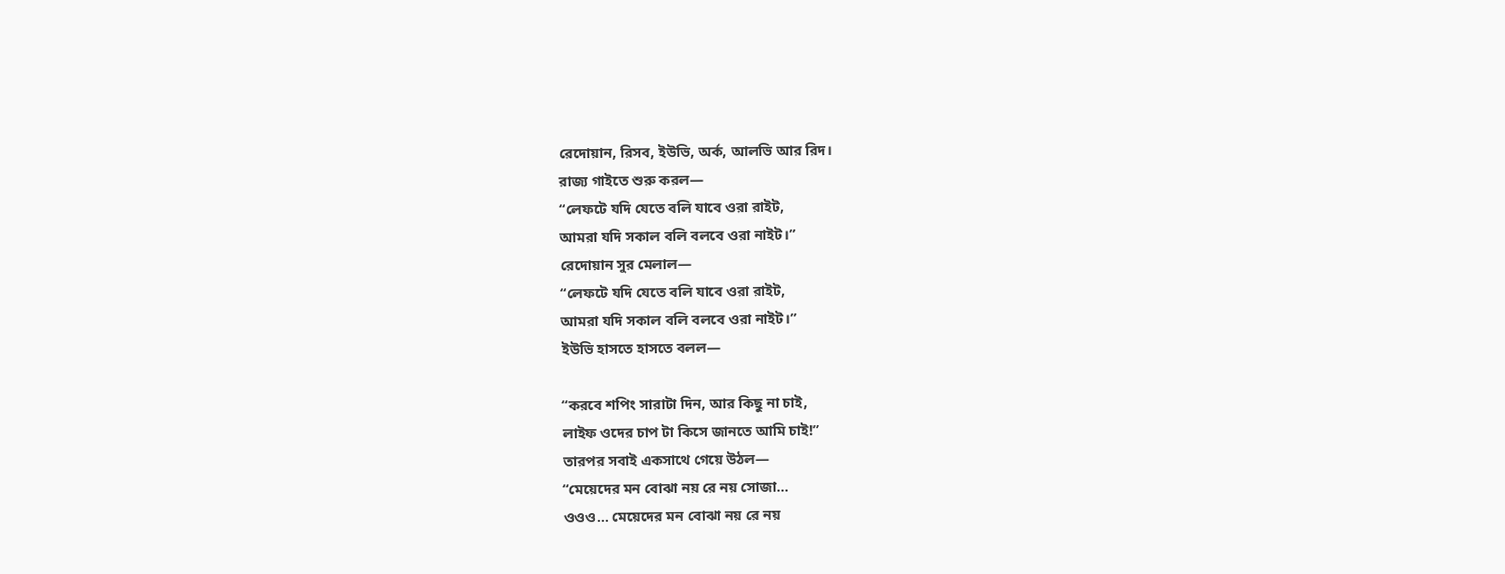রেদোয়ান, রিসব, ইউভি, অর্ক, আলভি আর রিদ।
রাজ্য গাইতে শুরু করল—
“লেফটে যদি যেতে বলি যাবে ওরা রাইট,
আমরা যদি সকাল বলি বলবে ওরা নাইট।”
রেদোয়ান সুর মেলাল—
“লেফটে যদি যেতে বলি যাবে ওরা রাইট,
আমরা যদি সকাল বলি বলবে ওরা নাইট।”
ইউভি হাসতে হাসতে বলল—

“করবে শপিং সারাটা দিন, আর কিছু না চাই,
লাইফ ওদের চাপ টা কিসে জানতে আমি চাই!”
তারপর সবাই একসাথে গেয়ে উঠল—
“মেয়েদের মন বোঝা নয় রে নয় সোজা…
ওওও… মেয়েদের মন বোঝা নয় রে নয়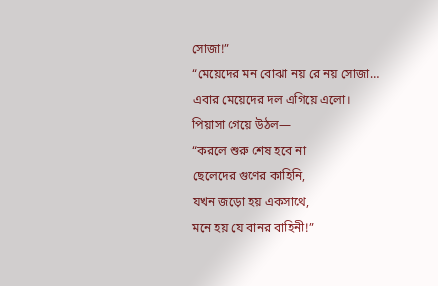সোজা!”
“মেয়েদের মন বোঝা নয় রে নয় সোজা…
এবার মেয়েদের দল এগিয়ে এলো।
পিয়াসা গেয়ে উঠল—
“করলে শুরু শেষ হবে না
ছেলেদের গুণের কাহিনি,
যখন জড়ো হয় একসাথে,
মনে হয় যে বানর বাহিনী!”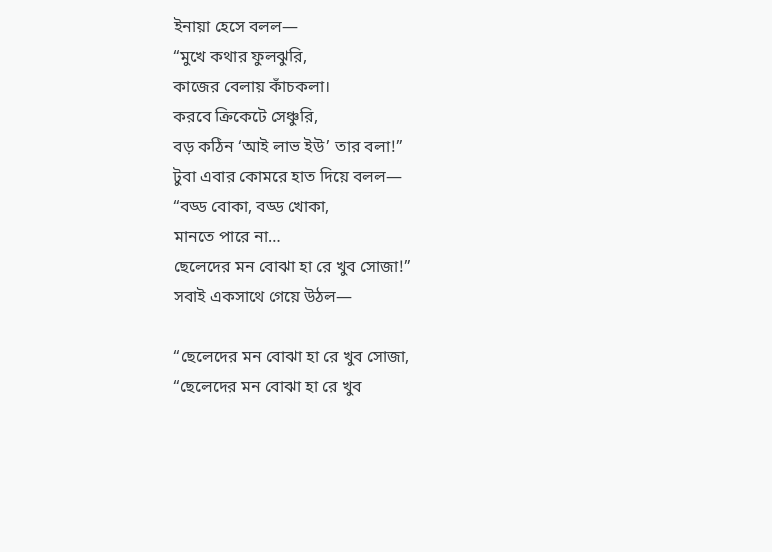ইনায়া হেসে বলল—
“মুখে কথার ফুলঝুরি,
কাজের বেলায় কাঁচকলা।
করবে ক্রিকেটে সেঞ্চুরি,
বড় কঠিন ‘আই লাভ ইউ’ তার বলা!”
টুবা এবার কোমরে হাত দিয়ে বলল—
“বড্ড বোকা, বড্ড খোকা,
মানতে পারে না…
ছেলেদের মন বোঝা হা রে খুব সোজা!”
সবাই একসাথে গেয়ে উঠল—

“ছেলেদের মন বোঝা হা রে খুব সোজা,
“ছেলেদের মন বোঝা হা রে খুব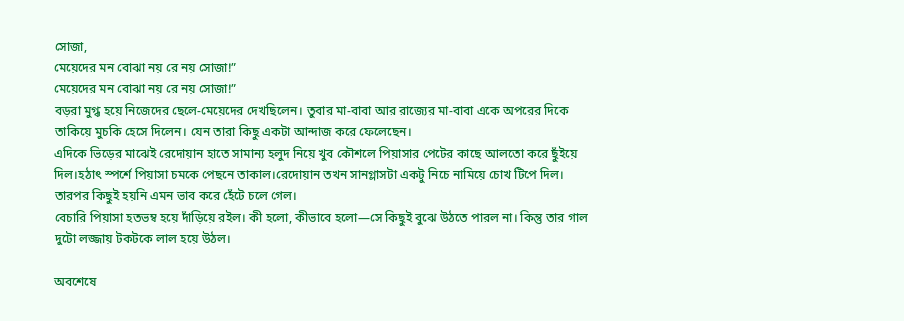সোজা,
মেয়েদের মন বোঝা নয় রে নয় সোজা!”
মেয়েদের মন বোঝা নয় রে নয় সোজা!”
বড়রা মুগ্ধ হয়ে নিজেদের ছেলে-মেয়েদের দেখছিলেন। তুবার মা-বাবা আর রাজ্যের মা-বাবা একে অপরের দিকে তাকিয়ে মুচকি হেসে দিলেন। যেন তারা কিছু একটা আন্দাজ করে ফেলেছেন।
এদিকে ভিড়ের মাঝেই রেদোয়ান হাতে সামান্য হলুদ নিয়ে খুব কৌশলে পিয়াসার পেটের কাছে আলতো করে ছুঁইয়ে দিল।হঠাৎ স্পর্শে পিয়াসা চমকে পেছনে তাকাল।রেদোয়ান তখন সানগ্লাসটা একটু নিচে নামিয়ে চোখ টিপে দিল। তারপর কিছুই হয়নি এমন ভাব করে হেঁটে চলে গেল।
বেচারি পিয়াসা হতভম্ব হয়ে দাঁড়িয়ে রইল। কী হলো, কীভাবে হলো—সে কিছুই বুঝে উঠতে পারল না। কিন্তু তার গাল দুটো লজ্জায় টকটকে লাল হয়ে উঠল।

অবশেষে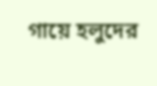গায়ে হলুদের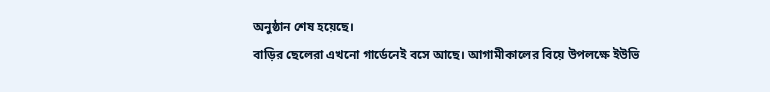অনুষ্ঠান শেষ হয়েছে।
বাড়ির ছেলেরা এখনো গার্ডেনেই বসে আছে। আগামীকালের বিয়ে উপলক্ষে ইউভি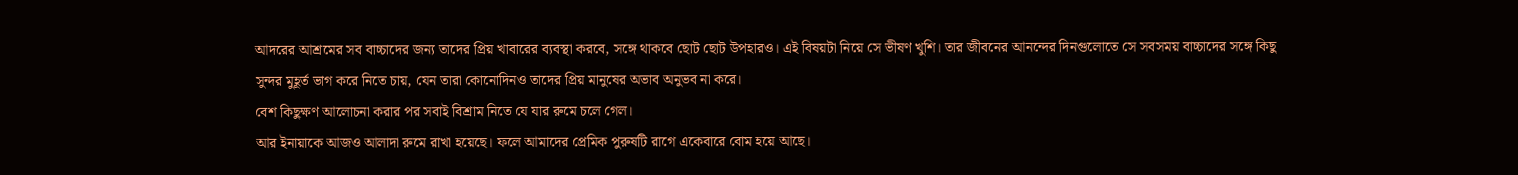আদরের আশ্রমের সব বাচ্চাদের জন্য তাদের প্রিয় খাবারের ব্যবস্থা করবে, সঙ্গে থাকবে ছোট ছোট উপহারও। এই বিষয়টা নিয়ে সে ভীষণ খুশি। তার জীবনের আনন্দের দিনগুলোতে সে সবসময় বাচ্চাদের সঙ্গে কিছু সুন্দর মুহূর্ত ভাগ করে নিতে চায়, যেন তারা কোনোদিনও তাদের প্রিয় মানুষের অভাব অনুভব না করে।
বেশ কিছুক্ষণ আলোচনা করার পর সবাই বিশ্রাম নিতে যে যার রুমে চলে গেল।
আর ইনায়াকে আজও আলাদা রুমে রাখা হয়েছে। ফলে আমাদের প্রেমিক পুরুষটি রাগে একেবারে বোম হয়ে আছে।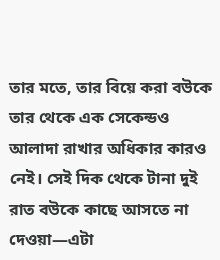তার মতে, তার বিয়ে করা বউকে তার থেকে এক সেকেন্ডও আলাদা রাখার অধিকার কারও নেই। সেই দিক থেকে টানা দুই রাত বউকে কাছে আসতে না দেওয়া—এটা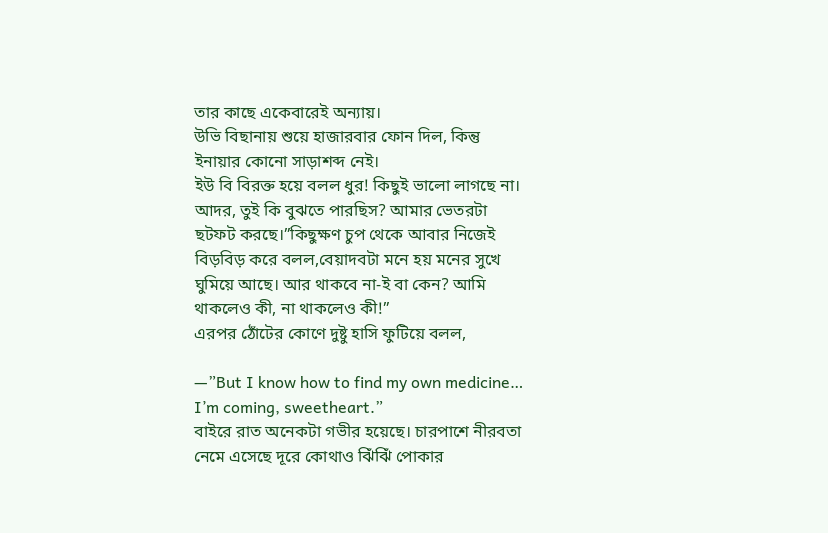তার কাছে একেবারেই অন্যায়।
উভি বিছানায় শুয়ে হাজারবার ফোন দিল, কিন্তু ইনায়ার কোনো সাড়াশব্দ নেই।
ইউ বি বিরক্ত হয়ে বলল ধুর! কিছুই ভালো লাগছে না। আদর, তুই কি বুঝতে পারছিস? আমার ভেতরটা ছটফট করছে।”কিছুক্ষণ চুপ থেকে আবার নিজেই বিড়বিড় করে বলল,বেয়াদবটা মনে হয় মনের সুখে ঘুমিয়ে আছে। আর থাকবে না-ই বা কেন? আমি থাকলেও কী, না থাকলেও কী!”
এরপর ঠোঁটের কোণে দুষ্টু হাসি ফুটিয়ে বলল,

—”But I know how to find my own medicine… I’m coming, sweetheart.”
বাইরে রাত অনেকটা গভীর হয়েছে। চারপাশে নীরবতা নেমে এসেছে দূরে কোথাও ঝিঁঝিঁ পোকার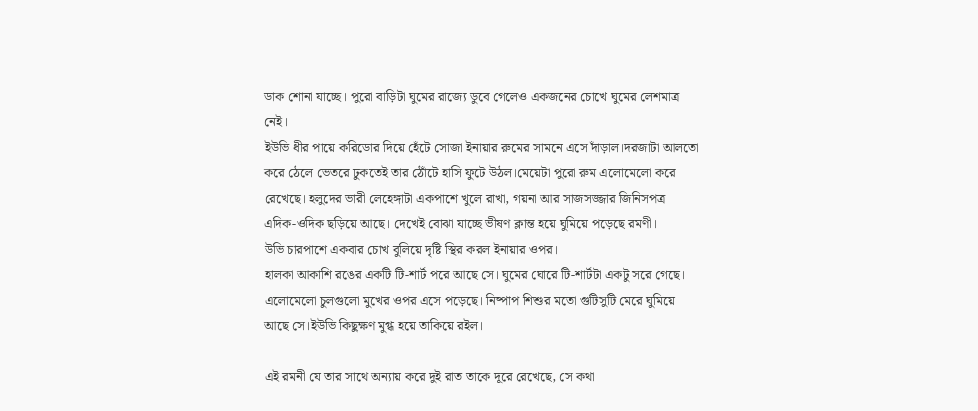ডাক শোনা যাচ্ছে। পুরো বাড়িটা ঘুমের রাজ্যে ডুবে গেলেও একজনের চোখে ঘুমের লেশমাত্র নেই।
ইউভি ধীর পায়ে করিডোর দিয়ে হেঁটে সোজা ইনায়ার রুমের সামনে এসে দাঁড়াল।দরজাটা আলতো করে ঠেলে ভেতরে ঢুকতেই তার ঠোঁটে হাসি ফুটে উঠল।মেয়েটা পুরো রুম এলোমেলো করে রেখেছে। হলুদের ভারী লেহেঙ্গাটা একপাশে খুলে রাখা, গয়না আর সাজসজ্জার জিনিসপত্র এদিক-ওদিক ছড়িয়ে আছে। দেখেই বোঝা যাচ্ছে ভীষণ ক্লান্ত হয়ে ঘুমিয়ে পড়েছে রমণী।
উভি চারপাশে একবার চোখ বুলিয়ে দৃষ্টি স্থির করল ইনায়ার ওপর।
হালকা আকাশি রঙের একটি টি-শার্ট পরে আছে সে। ঘুমের ঘোরে টি-শার্টটা একটু সরে গেছে। এলোমেলো চুলগুলো মুখের ওপর এসে পড়েছে। নিষ্পাপ শিশুর মতো গুটিসুটি মেরে ঘুমিয়ে আছে সে।ইউভি কিছুক্ষণ মুগ্ধ হয়ে তাকিয়ে রইল।

এই রমনী যে তার সাথে অন্যায় করে দুই রাত তাকে দূরে রেখেছে, সে কথা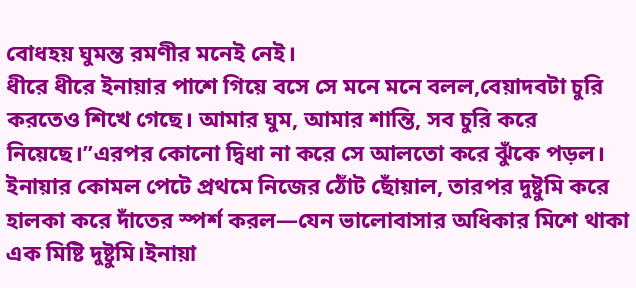বোধহয় ঘুমন্ত রমণীর মনেই নেই।
ধীরে ধীরে ইনায়ার পাশে গিয়ে বসে সে মনে মনে বলল,বেয়াদবটা চুরি করতেও শিখে গেছে। আমার ঘুম, আমার শান্তি, সব চুরি করে নিয়েছে।”এরপর কোনো দ্বিধা না করে সে আলতো করে ঝুঁকে পড়ল। ইনায়ার কোমল পেটে প্রথমে নিজের ঠোঁট ছোঁয়াল, তারপর দুষ্টুমি করে হালকা করে দাঁতের স্পর্শ করল—যেন ভালোবাসার অধিকার মিশে থাকা এক মিষ্টি দুষ্টুমি।ইনায়া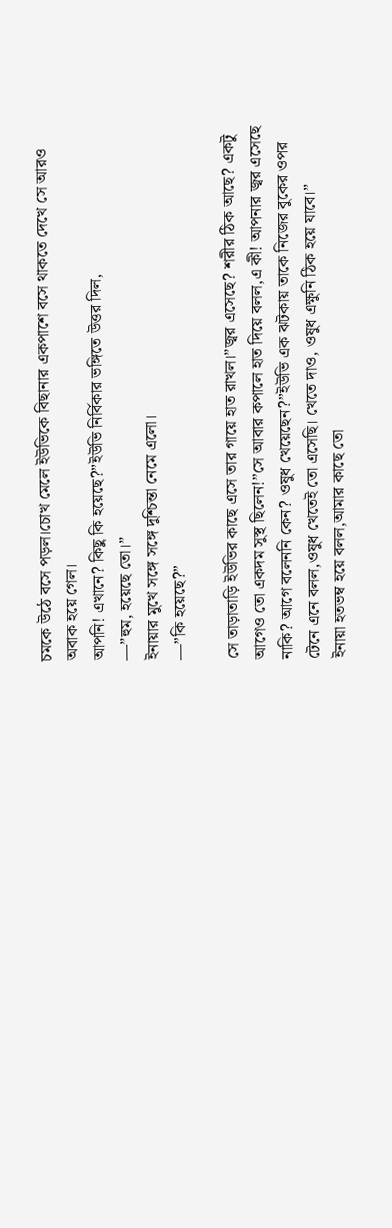চমকে উঠে বসে পড়ল।চোখ মেলে ইউভিকে বিছানার একপাশে বসে থাকতে দেখে সে আরও অবাক হয়ে গেল।
আপনি! এখানে? কিছু কি হয়েছে?”ইউভি নির্বিকার ভঙ্গিতে উত্তর দিল,
—”হুম, হয়েছে তো।”
ইনায়ার মুখে সঙ্গে সঙ্গে দুশ্চিন্তা নেমে এলো।
—”কি হয়েছে?”

সে তাড়াতাড়ি ইউভির কাছে এসে তার গায়ে হাত রাখল।”জ্বর এসেছে? শরীর ঠিক আছে? একটু আগেও তো একদম সুস্থ ছিলেন!”সে আবার কপালে হাত দিয়ে বলল,এ কী! আপনার জ্বর এসেছে নাকি? আগে বলেননি কেন? ওষুধ খেয়েছেন?”ইউভি এক ঝটকায় তাকে নিজের বুকের ওপর টেনে এনে বলল,ওষুধ খেতেই তো এসেছি। খেতে দাও, ওষুধ এক্ষুনি ঠিক হয়ে যাবে।”
ইনায়া হতভম্ব হয়ে বলল,আমার কাছে তো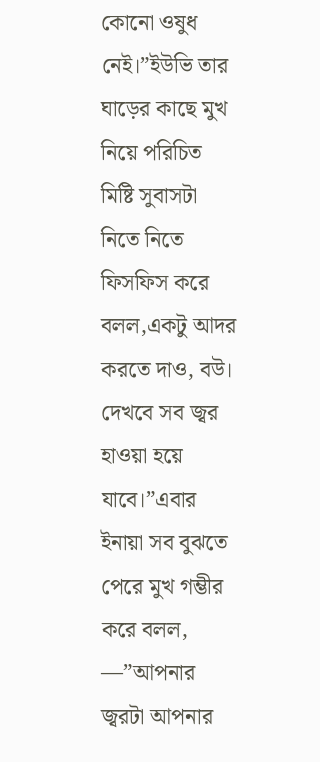কোনো ওষুধ নেই।”ইউভি তার ঘাড়ের কাছে মুখ নিয়ে পরিচিত মিষ্টি সুবাসটা নিতে নিতে ফিসফিস করে বলল,একটু আদর করতে দাও, বউ। দেখবে সব জ্বর হাওয়া হয়ে যাবে।”এবার ইনায়া সব বুঝতে পেরে মুখ গম্ভীর করে বলল,
—”আপনার জ্বরটা আপনার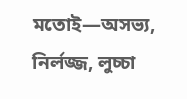মতোই—অসভ্য, নির্লজ্জ, লুচ্চা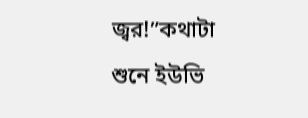জ্বর!”কথাটা শুনে ইউভি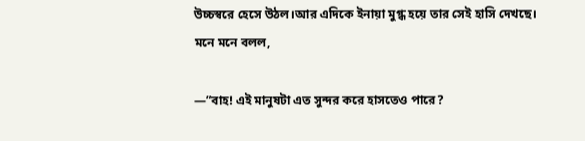উচ্চস্বরে হেসে উঠল।আর এদিকে ইনায়া মুগ্ধ হয়ে তার সেই হাসি দেখছে।
মনে মনে বলল,

—”বাহ! এই মানুষটা এত সুন্দর করে হাসতেও পারে?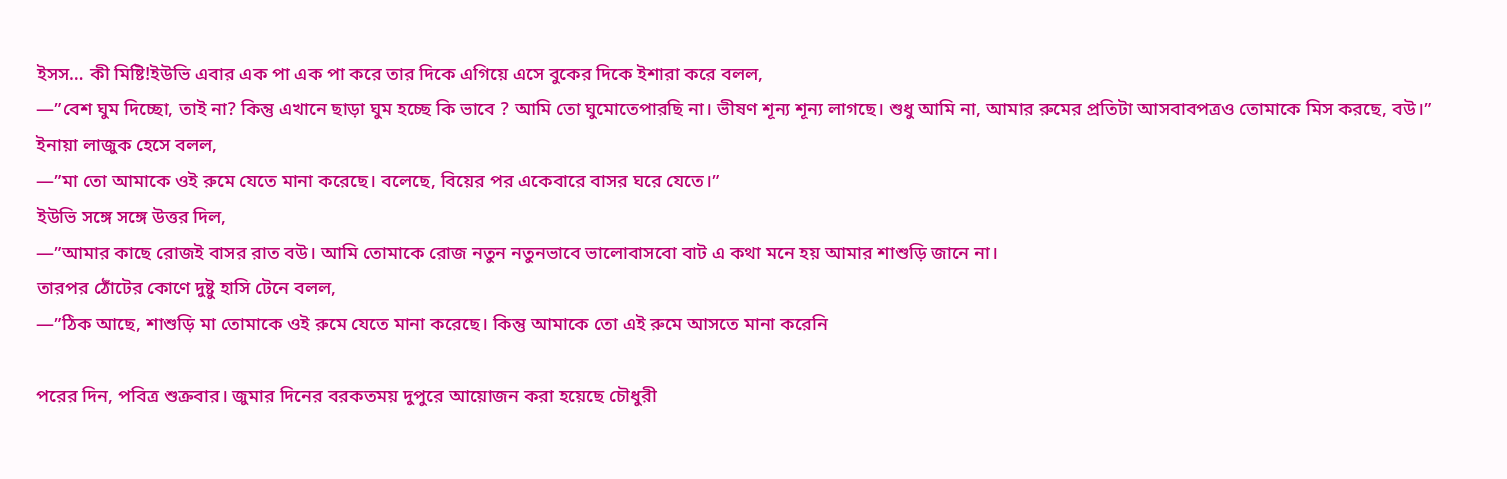ইসস… কী মিষ্টি!ইউভি এবার এক পা এক পা করে তার দিকে এগিয়ে এসে বুকের দিকে ইশারা করে বলল,
—”বেশ ঘুম দিচ্ছো, তাই না? কিন্তু এখানে ছাড়া ঘুম হচ্ছে কি ভাবে ? আমি তো ঘুমোতেপারছি না। ভীষণ শূন্য শূন্য লাগছে। শুধু আমি না, আমার রুমের প্রতিটা আসবাবপত্রও তোমাকে মিস করছে, বউ।”
ইনায়া লাজুক হেসে বলল,
—”মা তো আমাকে ওই রুমে যেতে মানা করেছে। বলেছে, বিয়ের পর একেবারে বাসর ঘরে যেতে।”
ইউভি সঙ্গে সঙ্গে উত্তর দিল,
—”আমার কাছে রোজই বাসর রাত বউ। আমি তোমাকে রোজ নতুন নতুনভাবে ভালোবাসবো বাট এ কথা মনে হয় আমার শাশুড়ি জানে না।
তারপর ঠোঁটের কোণে দুষ্টু হাসি টেনে বলল,
—”ঠিক আছে, শাশুড়ি মা তোমাকে ওই রুমে যেতে মানা করেছে। কিন্তু আমাকে তো এই রুমে আসতে মানা করেনি

পরের দিন, পবিত্র শুক্রবার। জুমার দিনের বরকতময় দুপুরে আয়োজন করা হয়েছে চৌধুরী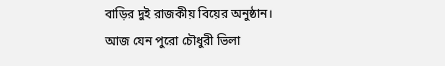বাড়ির দুই রাজকীয় বিয়ের অনুষ্ঠান।
আজ যেন পুরো চৌধুরী ভিলা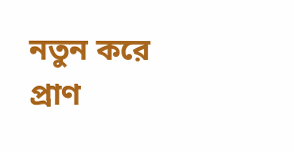নতুন করে প্রাণ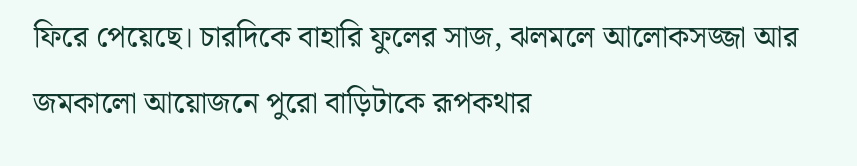ফিরে পেয়েছে। চারদিকে বাহারি ফুলের সাজ, ঝলমলে আলোকসজ্জা আর জমকালো আয়োজনে পুরো বাড়িটাকে রূপকথার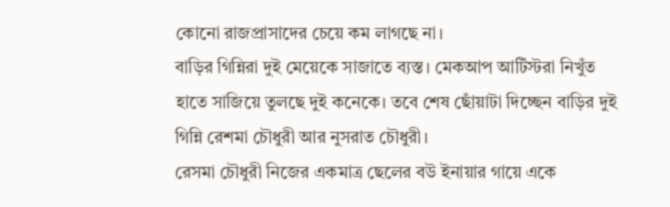কোনো রাজপ্রাসাদের চেয়ে কম লাগছে না।
বাড়ির গিন্নিরা দুই মেয়েকে সাজাতে ব্যস্ত। মেকআপ আর্টিস্টরা নিখুঁত হাতে সাজিয়ে তুলছে দুই কনেকে। তবে শেষ ছোঁয়াটা দিচ্ছেন বাড়ির দুই গিন্নি রেশমা চৌধুরী আর নুসরাত চৌধুরী।
রেসমা চৌধুরী নিজের একমাত্র ছেলের বউ ইনায়ার গায়ে একে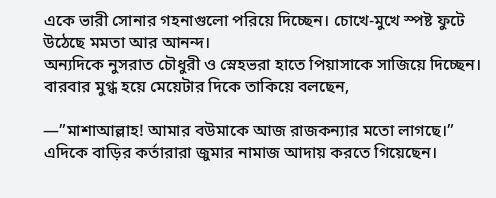একে ভারী সোনার গহনাগুলো পরিয়ে দিচ্ছেন। চোখে-মুখে স্পষ্ট ফুটে উঠেছে মমতা আর আনন্দ।
অন্যদিকে নুসরাত চৌধুরী ও স্নেহভরা হাতে পিয়াসাকে সাজিয়ে দিচ্ছেন। বারবার মুগ্ধ হয়ে মেয়েটার দিকে তাকিয়ে বলছেন,

—”মাশাআল্লাহ! আমার বউমাকে আজ রাজকন্যার মতো লাগছে।”
এদিকে বাড়ির কর্তারারা জুমার নামাজ আদায় করতে গিয়েছেন।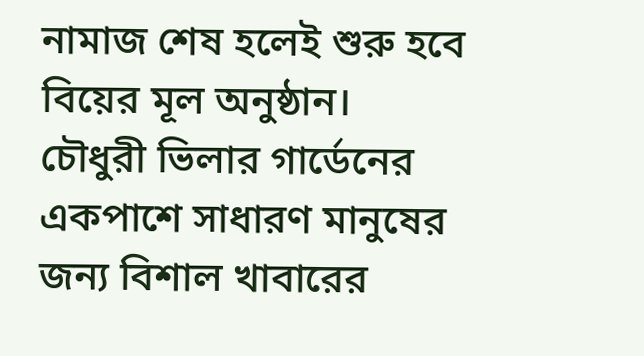নামাজ শেষ হলেই শুরু হবে বিয়ের মূল অনুষ্ঠান।
চৌধুরী ভিলার গার্ডেনের একপাশে সাধারণ মানুষের জন্য বিশাল খাবারের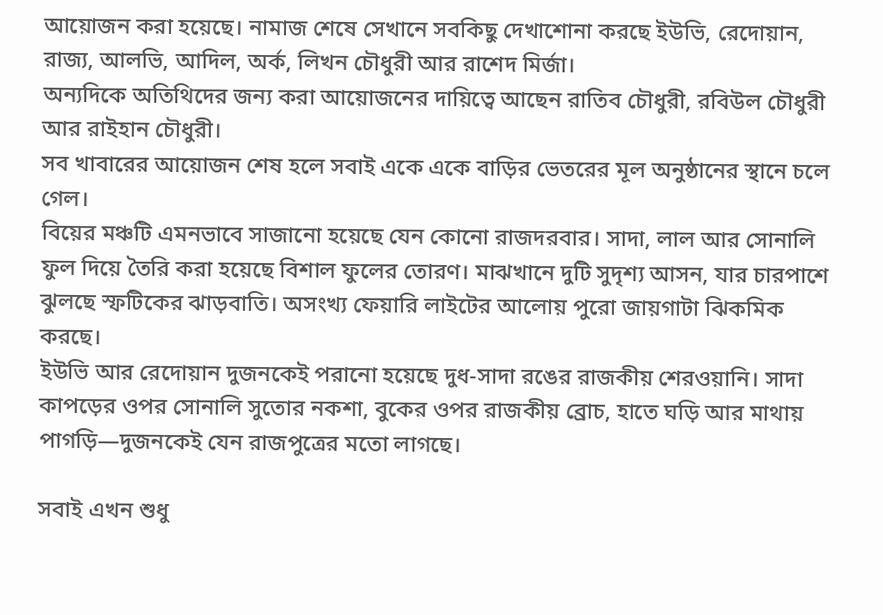আয়োজন করা হয়েছে। নামাজ শেষে সেখানে সবকিছু দেখাশোনা করছে ইউভি, রেদোয়ান, রাজ্য, আলভি, আদিল, অর্ক, লিখন চৌধুরী আর রাশেদ মির্জা।
অন্যদিকে অতিথিদের জন্য করা আয়োজনের দায়িত্বে আছেন রাতিব চৌধুরী, রবিউল চৌধুরী আর রাইহান চৌধুরী।
সব খাবারের আয়োজন শেষ হলে সবাই একে একে বাড়ির ভেতরের মূল অনুষ্ঠানের স্থানে চলে গেল।
বিয়ের মঞ্চটি এমনভাবে সাজানো হয়েছে যেন কোনো রাজদরবার। সাদা, লাল আর সোনালি ফুল দিয়ে তৈরি করা হয়েছে বিশাল ফুলের তোরণ। মাঝখানে দুটি সুদৃশ্য আসন, যার চারপাশে ঝুলছে স্ফটিকের ঝাড়বাতি। অসংখ্য ফেয়ারি লাইটের আলোয় পুরো জায়গাটা ঝিকমিক করছে।
ইউভি আর রেদোয়ান দুজনকেই পরানো হয়েছে দুধ-সাদা রঙের রাজকীয় শেরওয়ানি। সাদা কাপড়ের ওপর সোনালি সুতোর নকশা, বুকের ওপর রাজকীয় ব্রোচ, হাতে ঘড়ি আর মাথায় পাগড়ি—দুজনকেই যেন রাজপুত্রের মতো লাগছে।

সবাই এখন শুধু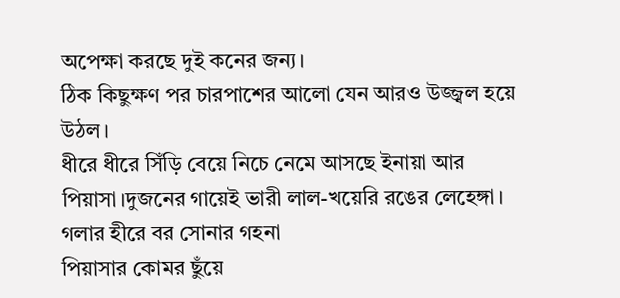অপেক্ষা করছে দুই কনের জন্য।
ঠিক কিছুক্ষণ পর চারপাশের আলো যেন আরও উজ্জ্বল হয়ে উঠল।
ধীরে ধীরে সিঁড়ি বেয়ে নিচে নেমে আসছে ইনায়া আর পিয়াসা।দুজনের গায়েই ভারী লাল-খয়েরি রঙের লেহেঙ্গা। গলার হীরে বর সোনার গহনা
পিয়াসার কোমর ছুঁয়ে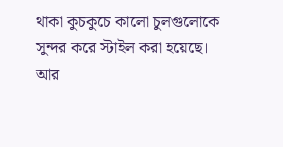থাকা কুচকুচে কালো চুলগুলোকে সুন্দর করে স্টাইল করা হয়েছে। আর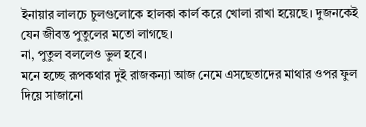ইনায়ার লালচে চুলগুলোকে হালকা কার্ল করে খোলা রাখা হয়েছে। দুজনকেই যেন জীবন্ত পুতুলের মতো লাগছে।
না, পুতুল বললেও ভুল হবে।
মনে হচ্ছে রূপকথার দুই রাজকন্যা আজ নেমে এসছেতাদের মাথার ওপর ফুল দিয়ে সাজানো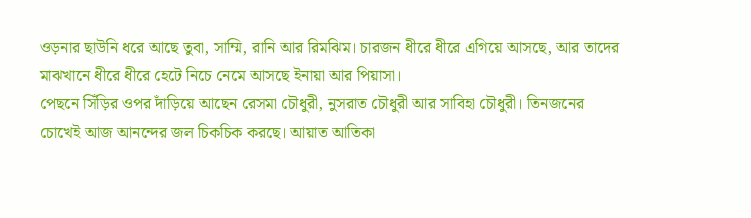ওড়নার ছাউনি ধরে আছে তুবা, সাম্মি, রানি আর রিমঝিম। চারজন ধীরে ধীরে এগিয়ে আসছে, আর তাদের মাঝখানে ধীরে ধীরে হেটে নিচে নেমে আসছে ইনায়া আর পিয়াসা।
পেছনে সিঁড়ির ওপর দাঁড়িয়ে আছেন রেসমা চৌধুরী, নুসরাত চৌধুরী আর সাবিহা চৌধুরী। তিনজনের চোখেই আজ আনন্দের জল চিকচিক করছে। আয়াত আতিকা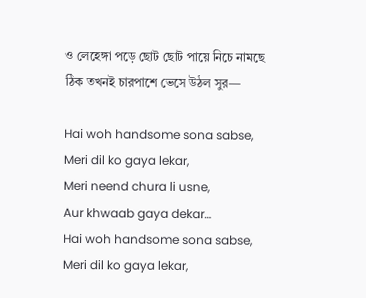ও লেহেঙ্গা পড়ে ছোট ছোট পায়ে নিচে নামছে
ঠিক তখনই চারপাশে ভেসে উঠল সুর—

Hai woh handsome sona sabse,
Meri dil ko gaya lekar,
Meri neend chura li usne,
Aur khwaab gaya dekar…
Hai woh handsome sona sabse,
Meri dil ko gaya lekar,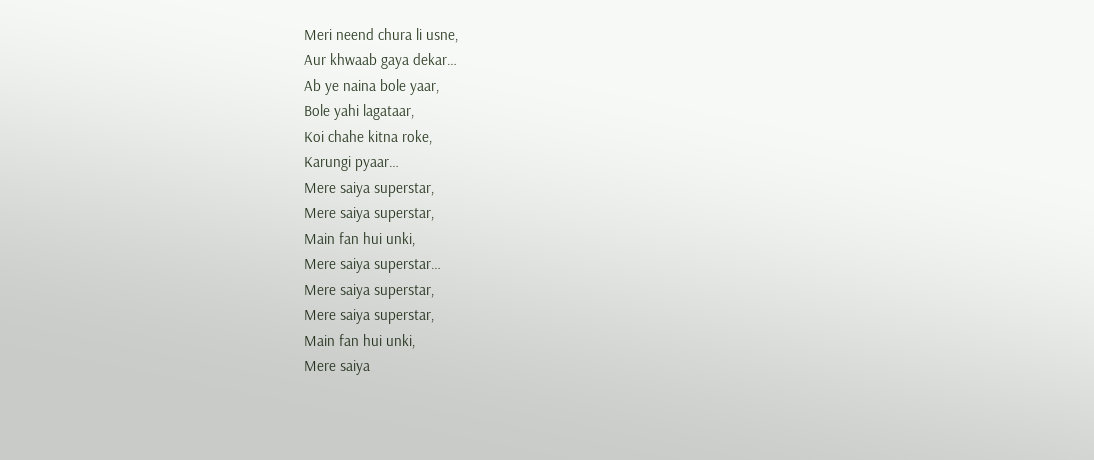Meri neend chura li usne,
Aur khwaab gaya dekar…
Ab ye naina bole yaar,
Bole yahi lagataar,
Koi chahe kitna roke,
Karungi pyaar…
Mere saiya superstar,
Mere saiya superstar,
Main fan hui unki,
Mere saiya superstar…
Mere saiya superstar,
Mere saiya superstar,
Main fan hui unki,
Mere saiya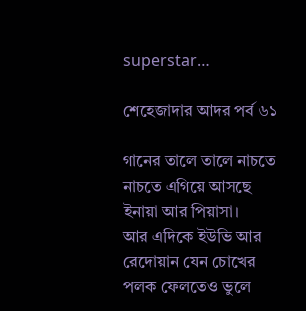superstar…

শেহেজাদার আদর পর্ব ৬১

গানের তালে তালে নাচতে নাচতে এগিয়ে আসছে ইনায়া আর পিয়াসা।
আর এদিকে ইউভি আর রেদোয়ান যেন চোখের পলক ফেলতেও ভুলে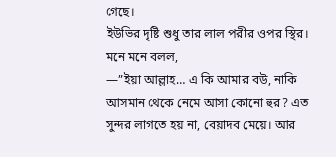গেছে।
ইউভির দৃষ্টি শুধু তার লাল পরীর ওপর স্থির।
মনে মনে বলল,
—”ইয়া আল্লাহ… এ কি আমার বউ, নাকি আসমান থেকে নেমে আসা কোনো হুর? এত সুন্দর লাগতে হয় না, বেয়াদব মেয়ে। আর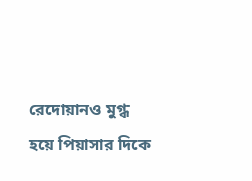রেদোয়ানও মুগ্ধ হয়ে পিয়াসার দিকে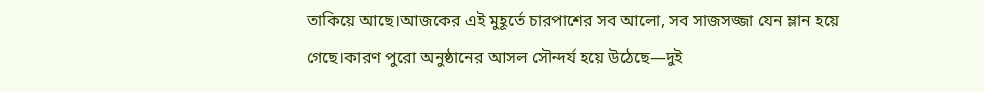তাকিয়ে আছে।আজকের এই মুহূর্তে চারপাশের সব আলো, সব সাজসজ্জা যেন ম্লান হয়ে গেছে।কারণ পুরো অনুষ্ঠানের আসল সৌন্দর্য হয়ে উঠেছে—দুই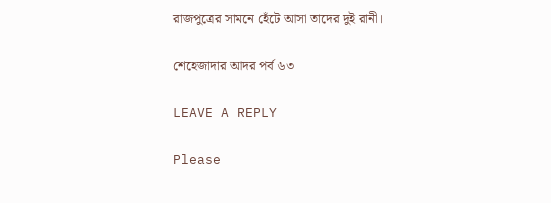রাজপুত্রের সামনে হেঁটে আসা তাদের দুই রানী।

শেহেজাদার আদর পর্ব ৬৩

LEAVE A REPLY

Please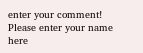enter your comment!
Please enter your name here